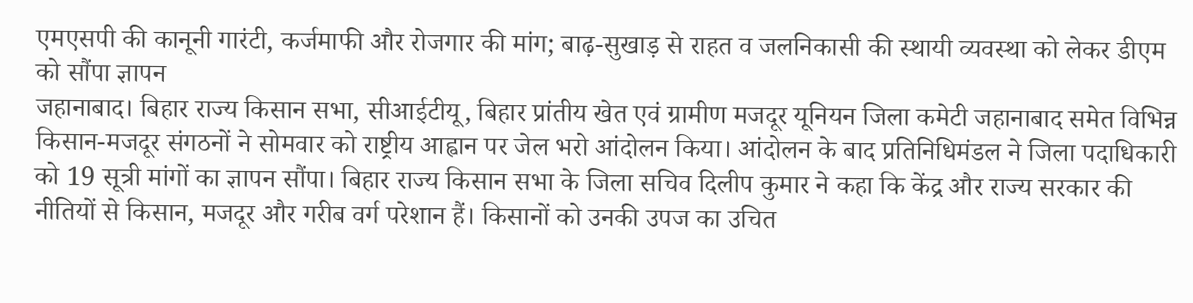एमएसपी की कानूनी गारंटी, कर्जमाफी और रोजगार की मांग; बाढ़-सुखाड़ से राहत व जलनिकासी की स्थायी व्यवस्था को लेकर डीएम को सौंपा ज्ञापन
जहानाबाद। बिहार राज्य किसान सभा, सीआईटीयू, बिहार प्रांतीय खेत एवं ग्रामीण मजदूर यूनियन जिला कमेटी जहानाबाद समेत विभिन्न किसान-मजदूर संगठनों ने सोमवार को राष्ट्रीय आह्वान पर जेल भरो आंदोलन किया। आंदोलन के बाद प्रतिनिधिमंडल ने जिला पदाधिकारी को 19 सूत्री मांगों का ज्ञापन सौंपा। बिहार राज्य किसान सभा के जिला सचिव दिलीप कुमार ने कहा कि केंद्र और राज्य सरकार की नीतियों से किसान, मजदूर और गरीब वर्ग परेशान हैं। किसानों को उनकी उपज का उचित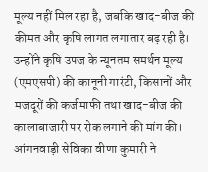मूल्य नहीं मिल रहा है, जबकि खाद-बीज की कीमत और कृषि लागत लगातार बढ़ रही है। उन्होंने कृषि उपज के न्यूनतम समर्थन मूल्य (एमएसपी) की कानूनी गारंटी, किसानों और मजदूरों की कर्जमाफी तथा खाद-बीज की कालाबाजारी पर रोक लगाने की मांग की। आंगनवाड़ी सेविका वीणा कुमारी ने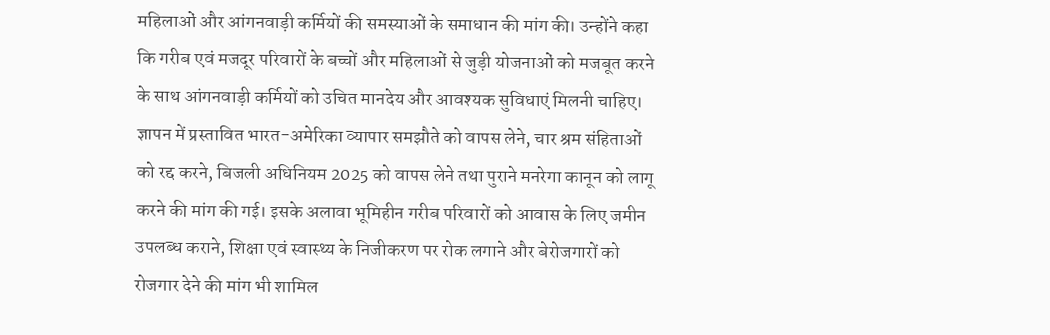महिलाओं और आंगनवाड़ी कर्मियों की समस्याओं के समाधान की मांग की। उन्होंने कहा कि गरीब एवं मजदूर परिवारों के बच्चों और महिलाओं से जुड़ी योजनाओं को मजबूत करने के साथ आंगनवाड़ी कर्मियों को उचित मानदेय और आवश्यक सुविधाएं मिलनी चाहिए।
ज्ञापन में प्रस्तावित भारत-अमेरिका व्यापार समझौते को वापस लेने, चार श्रम संहिताओं को रद्द करने, बिजली अधिनियम 2025 को वापस लेने तथा पुराने मनरेगा कानून को लागू करने की मांग की गई। इसके अलावा भूमिहीन गरीब परिवारों को आवास के लिए जमीन उपलब्ध कराने, शिक्षा एवं स्वास्थ्य के निजीकरण पर रोक लगाने और बेरोजगारों को रोजगार देने की मांग भी शामिल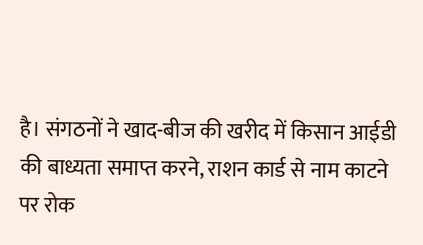है। संगठनों ने खाद-बीज की खरीद में किसान आईडी की बाध्यता समाप्त करने, राशन कार्ड से नाम काटने पर रोक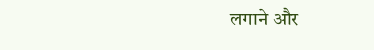लगाने और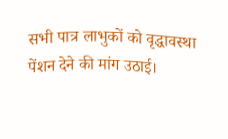सभी पात्र लाभुकों को वृद्धावस्था पेंशन देने की मांग उठाई।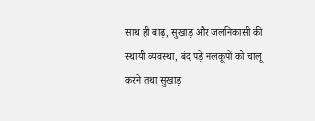साथ ही बाढ़, सुखाड़ और जलनिकासी की स्थायी व्यवस्था, बंद पड़े नलकूपों को चालू करने तथा सुखाड़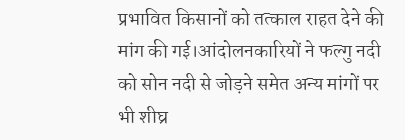प्रभावित किसानों को तत्काल राहत देने की मांग की गई।आंदोलनकारियों ने फल्गु नदी को सोन नदी से जोड़ने समेत अन्य मांगों पर भी शीघ्र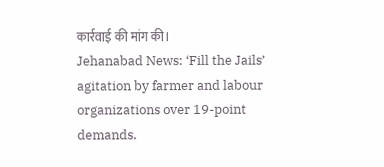कार्रवाई की मांग की।
Jehanabad News: ‘Fill the Jails’ agitation by farmer and labour organizations over 19-point demands.